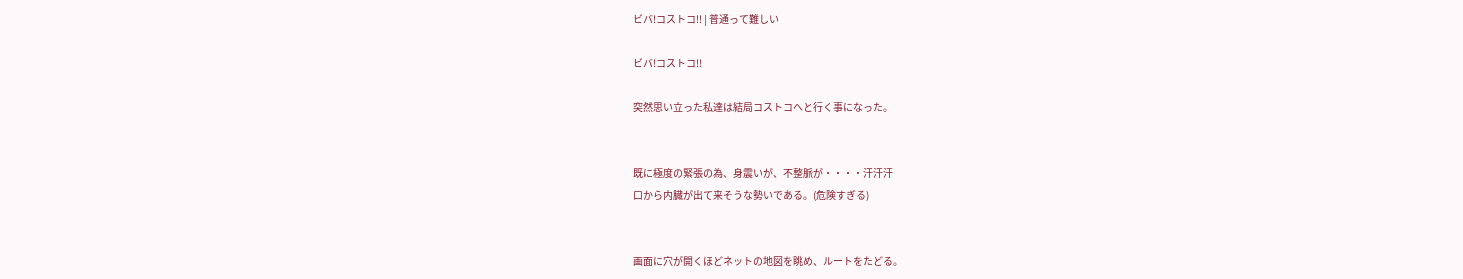ビバ!コストコ!! | 普通って難しい

ビバ!コストコ!!

突然思い立った私達は結局コストコへと行く事になった。


既に極度の緊張の為、身震いが、不整脈が・・・・汗汗汗
口から内臓が出て来そうな勢いである。(危険すぎる)


画面に穴が開くほどネットの地図を眺め、ルートをたどる。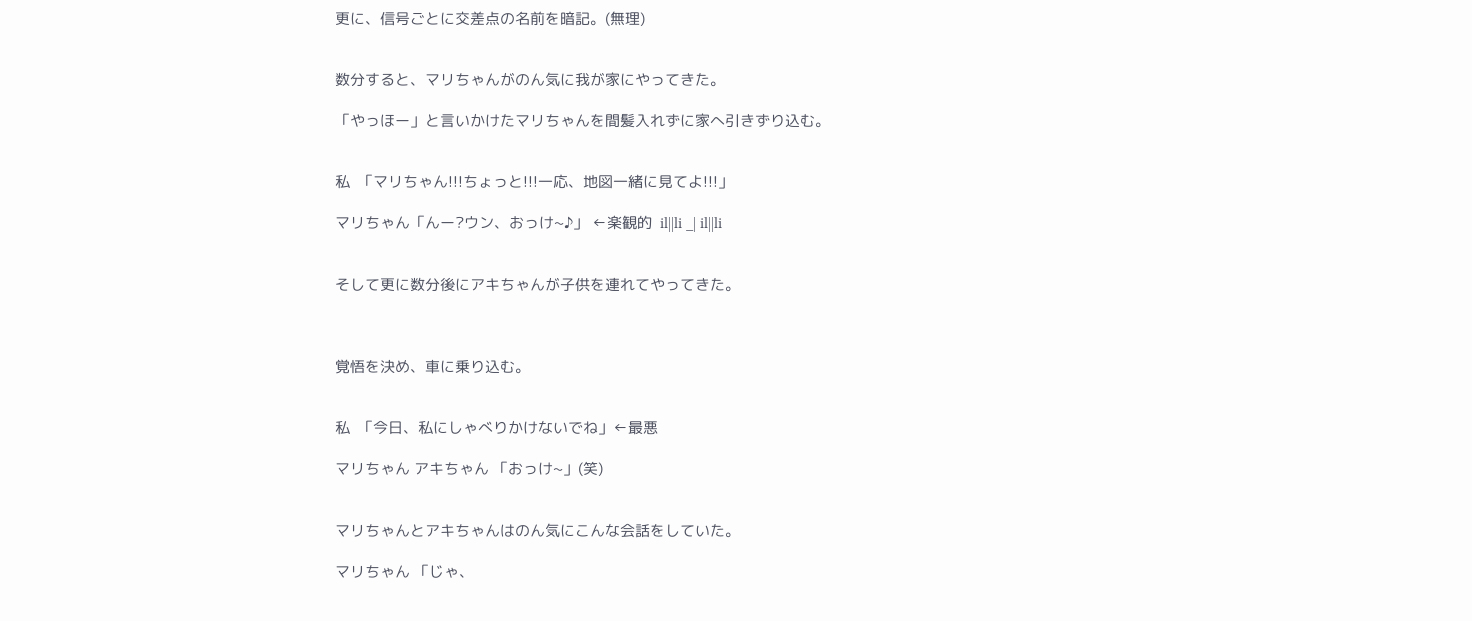更に、信号ごとに交差点の名前を暗記。(無理)


数分すると、マリちゃんがのん気に我が家にやってきた。

「やっほー」と言いかけたマリちゃんを間髪入れずに家へ引きずり込む。


私  「マリちゃん!!!ちょっと!!!一応、地図一緒に見てよ!!!」

マリちゃん「んー?ウン、おっけ~♪」 ←楽観的  il||li _| il||li


そして更に数分後にアキちゃんが子供を連れてやってきた。



覚悟を決め、車に乗り込む。


私  「今日、私にしゃべりかけないでね」←最悪

マリちゃん アキちゃん 「おっけ~」(笑)


マリちゃんとアキちゃんはのん気にこんな会話をしていた。

マリちゃん 「じゃ、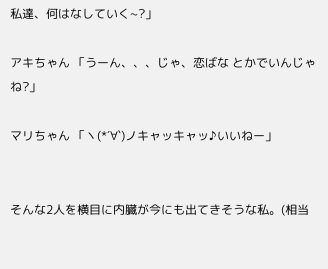私達、何はなしていく~?」

アキちゃん 「うーん、、、じゃ、恋ばな とかでいんじゃね?」

マリちゃん 「ヽ(*´∀`)ノキャッキャッ♪いいねー」


そんな2人を横目に内臓が今にも出てきそうな私。(相当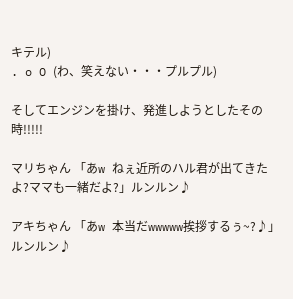キテル)
. o O (わ、笑えない・・・プルプル)

そしてエンジンを掛け、発進しようとしたその時!!!!!

マリちゃん 「あw ねぇ近所のハル君が出てきたよ?ママも一緒だよ?」ルンルン♪

アキちゃん 「あw 本当だwwwww挨拶するぅ~?♪」ルンルン♪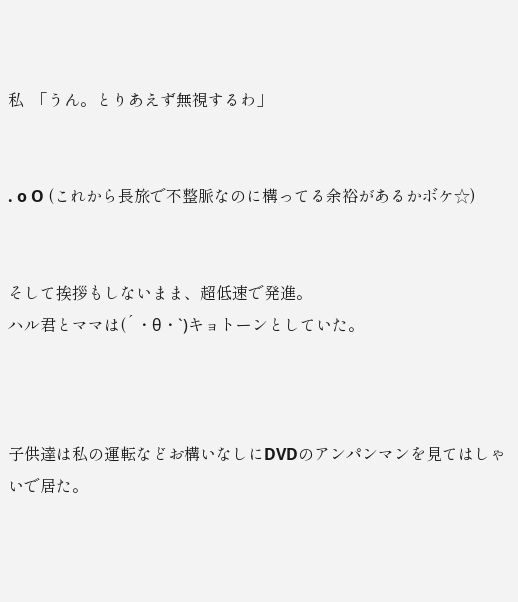私  「うん。とりあえず無視するわ」


. o O (これから長旅で不整脈なのに構ってる余裕があるかボケ☆)


そして挨拶もしないまま、超低速で発進。
ハル君とママは(´・θ・`)キョトーンとしていた。



子供達は私の運転などお構いなしにDVDのアンパンマンを見てはしゃいで居た。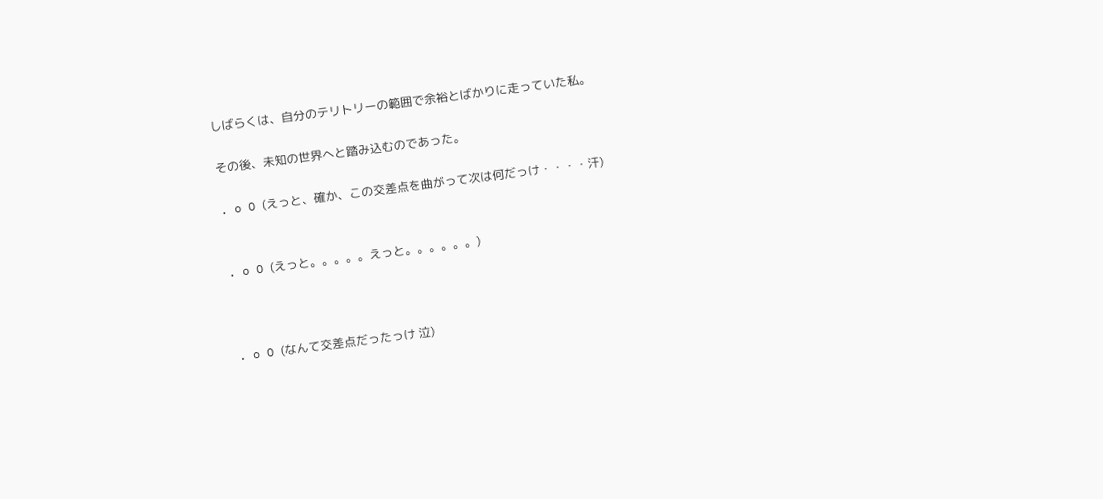しばらくは、自分のテリトリーの範囲で余裕とばかりに走っていた私。

その後、未知の世界へと踏み込むのであった。

. o O (えっと、確か、この交差点を曲がって次は何だっけ・・・・汗)


. o O (えっと。。。。。えっと。。。。。。)



. o O (なんて交差点だったっけ 泣)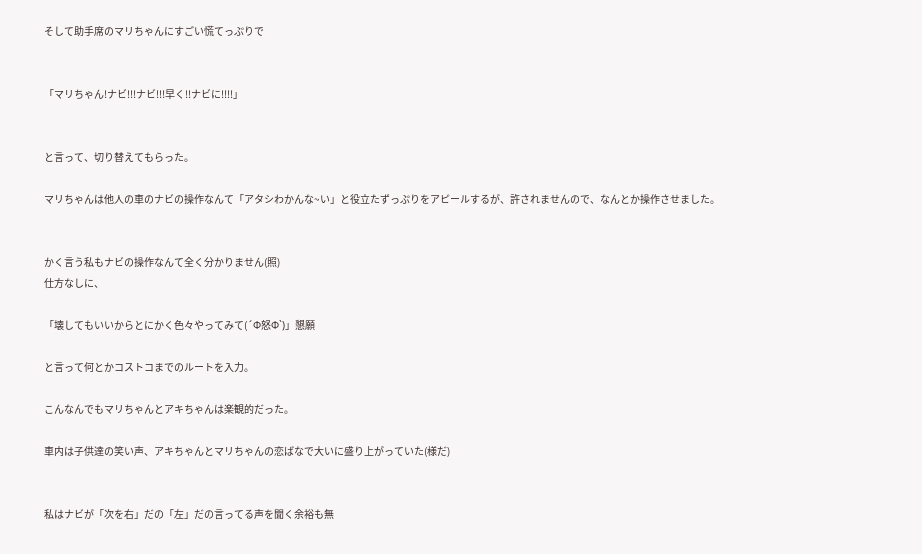そして助手席のマリちゃんにすごい慌てっぷりで


「マリちゃん!ナビ!!!ナビ!!!早く!!ナビに!!!!」


と言って、切り替えてもらった。

マリちゃんは他人の車のナビの操作なんて「アタシわかんな~い」と役立たずっぷりをアピールするが、許されませんので、なんとか操作させました。


かく言う私もナビの操作なんて全く分かりません(照)
仕方なしに、

「壊してもいいからとにかく色々やってみて(´Ф怒Ф`)」懇願

と言って何とかコストコまでのルートを入力。

こんなんでもマリちゃんとアキちゃんは楽観的だった。

車内は子供達の笑い声、アキちゃんとマリちゃんの恋ばなで大いに盛り上がっていた(様だ)


私はナビが「次を右」だの「左」だの言ってる声を聞く余裕も無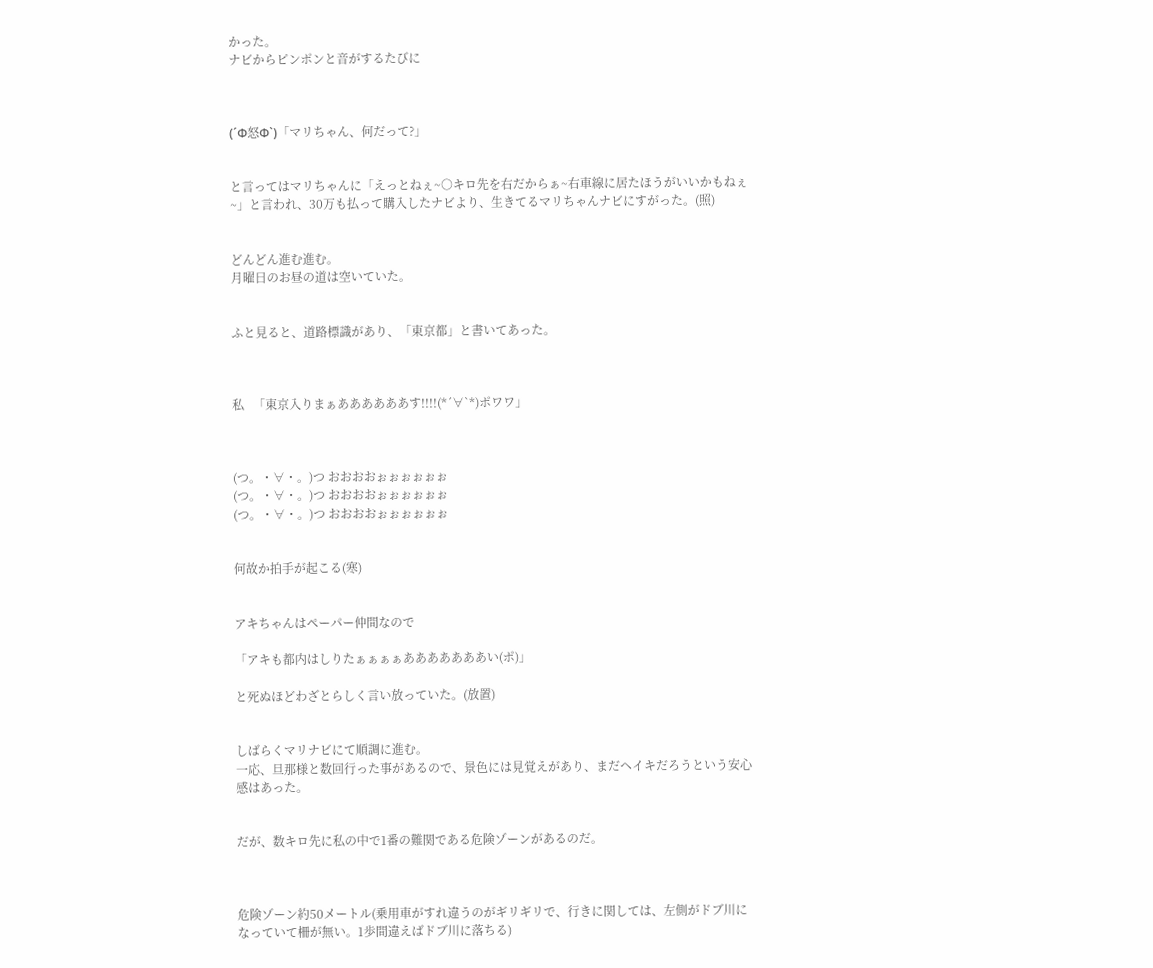かった。
ナビからピンポンと音がするたびに



(´Ф怒Ф`)「マリちゃん、何だって?」


と言ってはマリちゃんに「えっとねぇ~○キロ先を右だからぁ~右車線に居たほうがいいかもねぇ~」と言われ、30万も払って購入したナビより、生きてるマリちゃんナビにすがった。(照)


どんどん進む進む。
月曜日のお昼の道は空いていた。


ふと見ると、道路標識があり、「東京都」と書いてあった。



私   「東京入りまぁああああああす!!!!(*´∀`*)ポワワ」



(つ。・∀・。)つ おおおおぉぉぉぉぉぉ
(つ。・∀・。)つ おおおおぉぉぉぉぉぉ
(つ。・∀・。)つ おおおおぉぉぉぉぉぉ


何故か拍手が起こる(寒)


アキちゃんはペーパー仲間なので

「アキも都内はしりたぁぁぁぁあああああああい(ポ)」

と死ぬほどわざとらしく言い放っていた。(放置)


しばらくマリナビにて順調に進む。
一応、旦那様と数回行った事があるので、景色には見覚えがあり、まだヘイキだろうという安心感はあった。


だが、数キロ先に私の中で1番の難関である危険ゾーンがあるのだ。



危険ゾーン約50メートル(乗用車がすれ違うのがギリギリで、行きに関しては、左側がドブ川になっていて柵が無い。1歩間違えばドブ川に落ちる)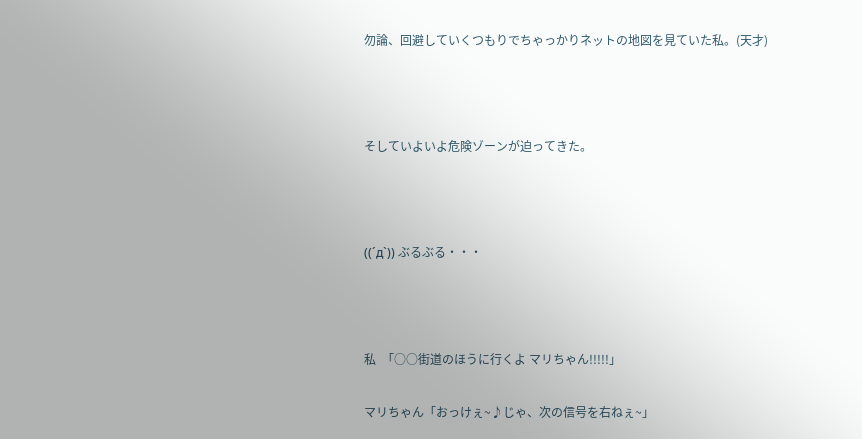勿論、回避していくつもりでちゃっかりネットの地図を見ていた私。(天才)



そしていよいよ危険ゾーンが迫ってきた。



((´д`)) ぶるぶる・・・



私  「○○街道のほうに行くよ マリちゃん!!!!!」

マリちゃん「おっけぇ~♪じゃ、次の信号を右ねぇ~」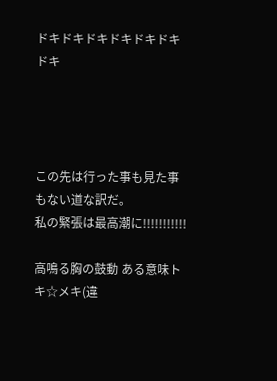ドキドキドキドキドキドキドキ




この先は行った事も見た事もない道な訳だ。
私の緊張は最高潮に!!!!!!!!!!!

高鳴る胸の鼓動 ある意味トキ☆メキ(違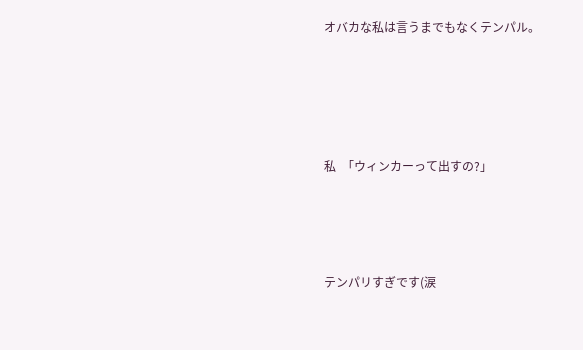オバカな私は言うまでもなくテンパル。





私  「ウィンカーって出すの?」




テンパリすぎです(涙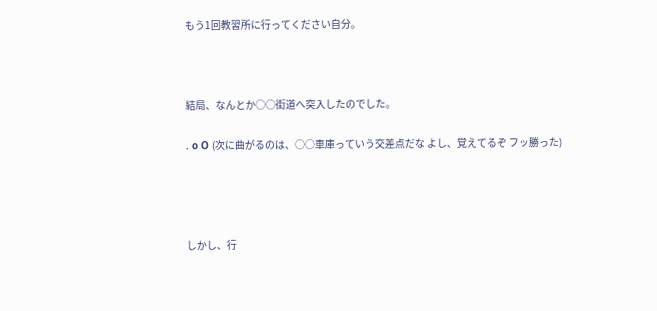もう1回教習所に行ってください自分。



結局、なんとか○○街道へ突入したのでした。

. o O (次に曲がるのは、○○車庫っていう交差点だな よし、覚えてるぞ フッ勝った)




しかし、行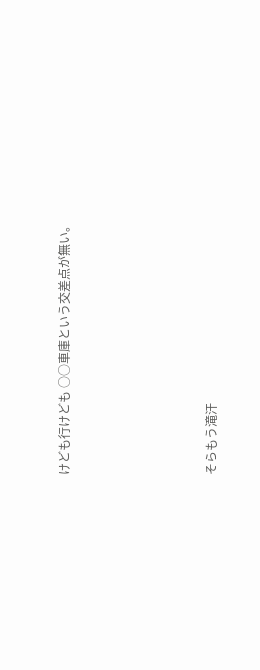けども行けども ○○車庫という交差点が無い。







そらもう滝汗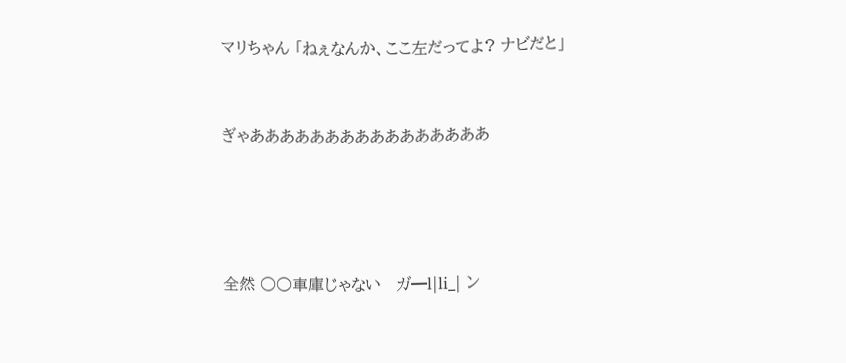マリちゃん 「ねぇなんか、ここ左だってよ? ナビだと」


ぎゃああああああああああああああああ




全然 ○○車庫じゃない   ガ━l|li_| ン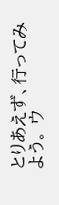とりあえず、行ってみよう。 ウ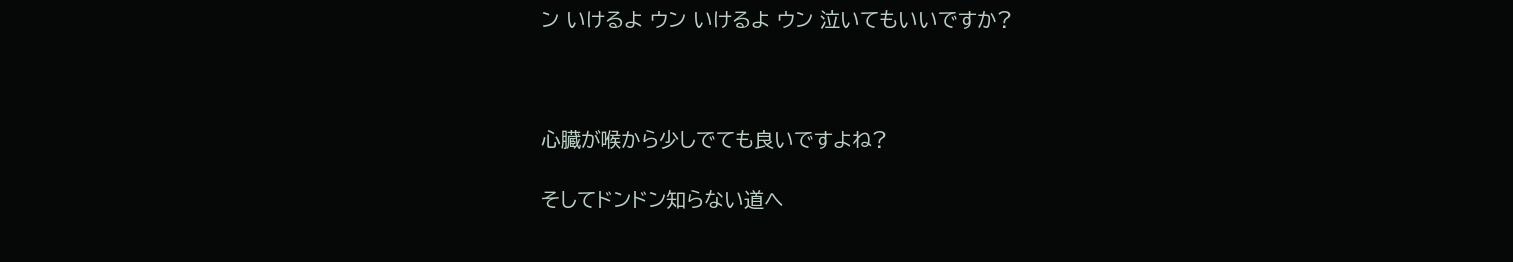ン いけるよ ウン いけるよ ウン 泣いてもいいですか?



心臓が喉から少しでても良いですよね?

そしてドンドン知らない道へ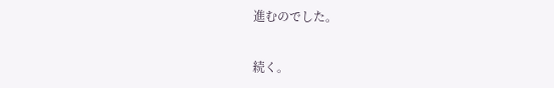進むのでした。


続く。